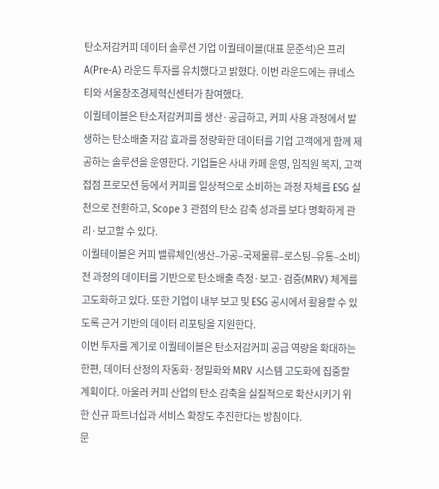탄소저감커피 데이터 솔루션 기업 이퀄테이블(대표 문준석)은 프리A(Pre-A) 라운드 투자를 유치했다고 밝혔다. 이번 라운드에는 큐네스티와 서울창조경제혁신센터가 참여했다.
이퀄테이블은 탄소저감커피를 생산·공급하고, 커피 사용 과정에서 발생하는 탄소배출 저감 효과를 정량화한 데이터를 기업 고객에게 함께 제공하는 솔루션을 운영한다. 기업들은 사내 카페 운영, 임직원 복지, 고객 접점 프로모션 등에서 커피를 일상적으로 소비하는 과정 자체를 ESG 실천으로 전환하고, Scope 3 관점의 탄소 감축 성과를 보다 명확하게 관리·보고할 수 있다.
이퀄테이블은 커피 밸류체인(생산–가공–국제물류–로스팅–유통–소비) 전 과정의 데이터를 기반으로 탄소배출 측정·보고·검증(MRV) 체계를 고도화하고 있다. 또한 기업이 내부 보고 및 ESG 공시에서 활용할 수 있도록 근거 기반의 데이터 리포팅을 지원한다.
이번 투자를 계기로 이퀄테이블은 탄소저감커피 공급 역량을 확대하는 한편, 데이터 산정의 자동화·정밀화와 MRV 시스템 고도화에 집중할 계획이다. 아울러 커피 산업의 탄소 감축을 실질적으로 확산시키기 위한 신규 파트너십과 서비스 확장도 추진한다는 방침이다.
문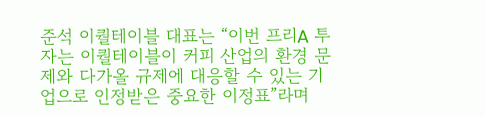준석 이퀄테이블 대표는 “이번 프리A 투자는 이퀄테이블이 커피 산업의 환경 문제와 다가올 규제에 대응할 수 있는 기업으로 인정받은 중요한 이정표”라며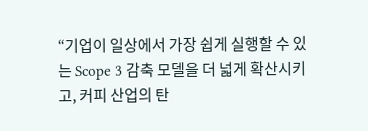“기업이 일상에서 가장 쉽게 실행할 수 있는 Scope 3 감축 모델을 더 넓게 확산시키고, 커피 산업의 탄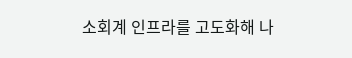소회계 인프라를 고도화해 나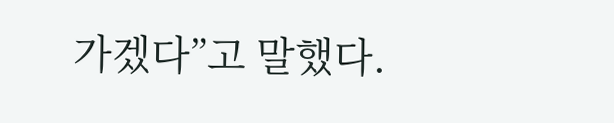가겠다”고 말했다.